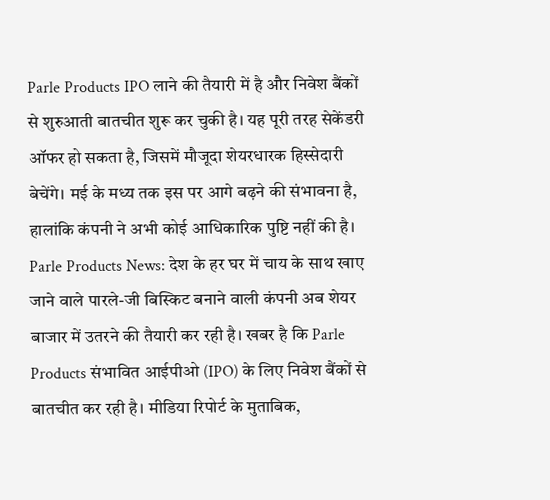Parle Products IPO लाने की तैयारी में है और निवेश बैंकों से शुरुआती बातचीत शुरू कर चुकी है। यह पूरी तरह सेकेंडरी ऑफर हो सकता है, जिसमें मौजूदा शेयरधारक हिस्सेदारी बेचेंगे। मई के मध्य तक इस पर आगे बढ़ने की संभावना है, हालांकि कंपनी ने अभी कोई आधिकारिक पुष्टि नहीं की है।
Parle Products News: देश के हर घर में चाय के साथ खाए जाने वाले पारले-जी बिस्किट बनाने वाली कंपनी अब शेयर बाजार में उतरने की तैयारी कर रही है। खबर है कि Parle Products संभावित आईपीओ (IPO) के लिए निवेश बैंकों से बातचीत कर रही है। मीडिया रिपोर्ट के मुताबिक,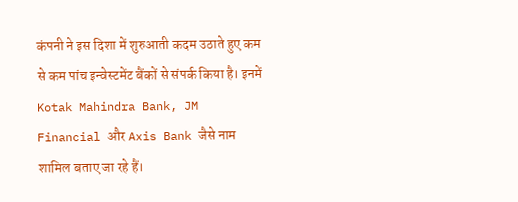कंपनी ने इस दिशा में शुरुआती कदम उठाते हुए कम से कम पांच इन्वेस्टमेंट बैंकों से संपर्क किया है। इनमें Kotak Mahindra Bank, JM Financial और Axis Bank जैसे नाम शामिल बताए जा रहे हैं।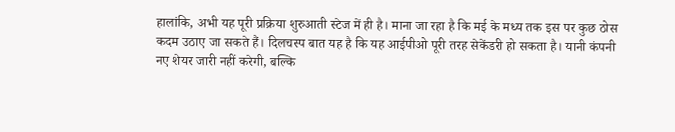हालांकि, अभी यह पूरी प्रक्रिया शुरुआती स्टेज में ही है। माना जा रहा है कि मई के मध्य तक इस पर कुछ ठोस कदम उठाए जा सकते हैं। दिलचस्प बात यह है कि यह आईपीओ पूरी तरह सेकेंडरी हो सकता है। यानी कंपनी नए शेयर जारी नहीं करेगी, बल्कि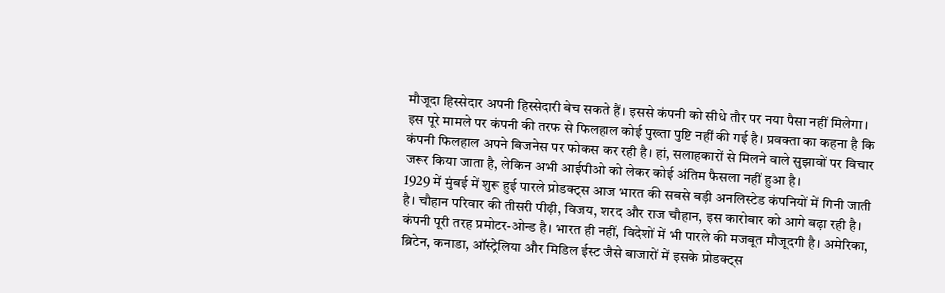मौजूदा हिस्सेदार अपनी हिस्सेदारी बेच सकते हैं। इससे कंपनी को सीधे तौर पर नया पैसा नहीं मिलेगा।
इस पूरे मामले पर कंपनी की तरफ से फिलहाल कोई पुख्ता पुष्टि नहीं की गई है। प्रवक्ता का कहना है कि कंपनी फिलहाल अपने बिजनेस पर फोकस कर रही है। हां, सलाहकारों से मिलने वाले सुझावों पर विचार जरूर किया जाता है, लेकिन अभी आईपीओ को लेकर कोई अंतिम फैसला नहीं हुआ है।
1929 में मुंबई में शुरू हुई पारले प्रोडक्ट्स आज भारत की सबसे बड़ी अनलिस्टेड कंपनियों में गिनी जाती है। चौहान परिवार की तीसरी पीढ़ी, विजय, शरद और राज चौहान, इस कारोबार को आगे बढ़ा रही है। कंपनी पूरी तरह प्रमोटर-ओन्ड है। भारत ही नहीं, विदेशों में भी पारले की मजबूत मौजूदगी है। अमेरिका, ब्रिटेन, कनाडा, ऑस्ट्रेलिया और मिडिल ईस्ट जैसे बाजारों में इसके प्रोडक्ट्स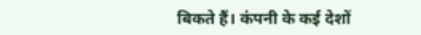बिकते हैं। कंपनी के कई देशों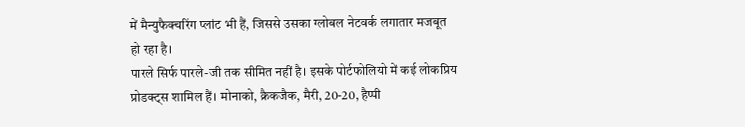में मैन्युफैक्चरिंग प्लांट भी हैं, जिससे उसका ग्लोबल नेटवर्क लगातार मजबूत हो रहा है।
पारले सिर्फ पारले-जी तक सीमित नहीं है। इसके पोर्टफोलियो में कई लोकप्रिय प्रोडक्ट्स शामिल हैं। मोनाको, क्रैकजैक, मैरी, 20-20, हैप्पी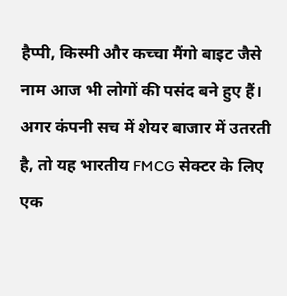हैप्पी, किस्मी और कच्चा मैंगो बाइट जैसे नाम आज भी लोगों की पसंद बने हुए हैं। अगर कंपनी सच में शेयर बाजार में उतरती है, तो यह भारतीय FMCG सेक्टर के लिए एक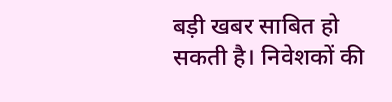बड़ी खबर साबित हो सकती है। निवेशकों की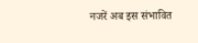नजरें अब इस संभावित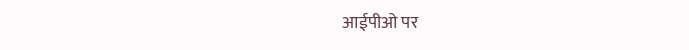आईपीओ पर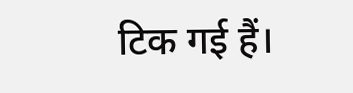टिक गई हैं।